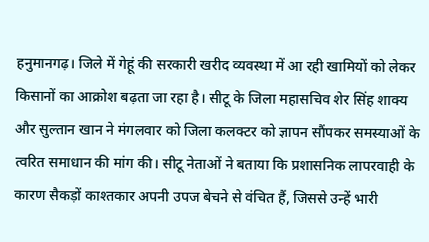हनुमानगढ़। जिले में गेहूं की सरकारी खरीद व्यवस्था में आ रही खामियों को लेकर किसानों का आक्रोश बढ़ता जा रहा है। सीटू के जिला महासचिव शेर सिंह शाक्य और सुल्तान खान ने मंगलवार को जिला कलक्टर को ज्ञापन सौंपकर समस्याओं के त्वरित समाधान की मांग की। सीटू नेताओं ने बताया कि प्रशासनिक लापरवाही के कारण सैकड़ों काश्तकार अपनी उपज बेचने से वंचित हैं, जिससे उन्हें भारी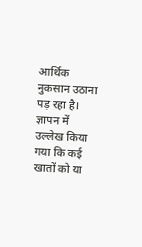आर्थिक नुकसान उठाना पड़ रहा है। ज्ञापन में उल्लेख किया गया कि कई खातों को या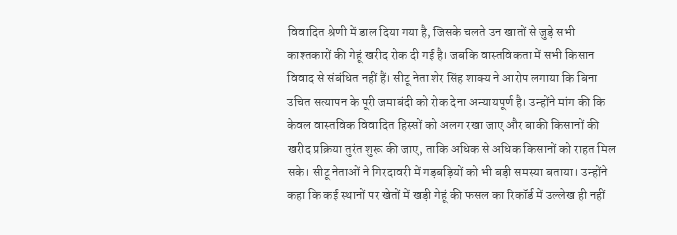विवादित श्रेणी में डाल दिया गया है, जिसके चलते उन खातों से जुड़े सभी काश्तकारों की गेहूं खरीद रोक दी गई है। जबकि वास्तविकता में सभी किसान विवाद से संबंधित नहीं हैं। सीटू नेता शेर सिंह शाक्य ने आरोप लगाया कि बिना उचित सत्यापन के पूरी जमाबंदी को रोक देना अन्यायपूर्ण है। उन्होंने मांग की कि केवल वास्तविक विवादित हिस्सों को अलग रखा जाए और बाकी किसानों की खरीद प्रक्रिया तुरंत शुरू की जाए, ताकि अधिक से अधिक किसानों को राहत मिल सके। सीटू नेताओं ने गिरदावरी में गड़बड़ियों को भी बड़ी समस्या बताया। उन्होंने कहा कि कई स्थानों पर खेतों में खड़ी गेहूं की फसल का रिकॉर्ड में उल्लेख ही नहीं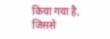किया गया है, जिससे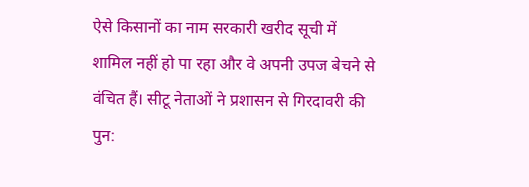ऐसे किसानों का नाम सरकारी खरीद सूची में शामिल नहीं हो पा रहा और वे अपनी उपज बेचने से वंचित हैं। सीटू नेताओं ने प्रशासन से गिरदावरी की पुन: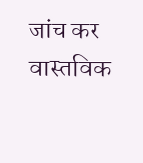जांच कर वास्तविक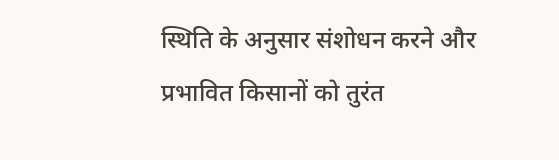स्थिति के अनुसार संशोधन करने और प्रभावित किसानों को तुरंत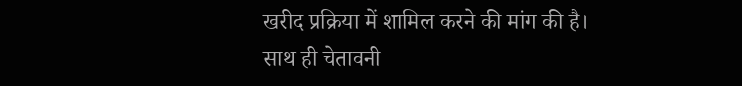खरीद प्रक्रिया में शामिल करने की मांग की है। साथ ही चेतावनी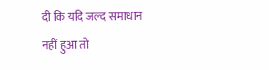दी कि यदि जल्द समाधान नहीं हुआ तो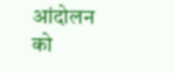आंदोलन को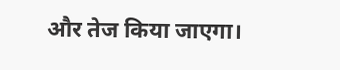और तेज किया जाएगा।